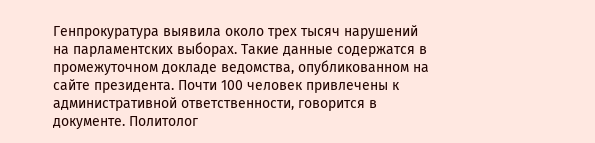Генпрокуратура выявила около трех тысяч нарушений на парламентских выборах. Такие данные содержатся в промежуточном докладе ведомства, опубликованном на сайте президента. Почти 100 человек привлечены к административной ответственности, говорится в документе. Политолог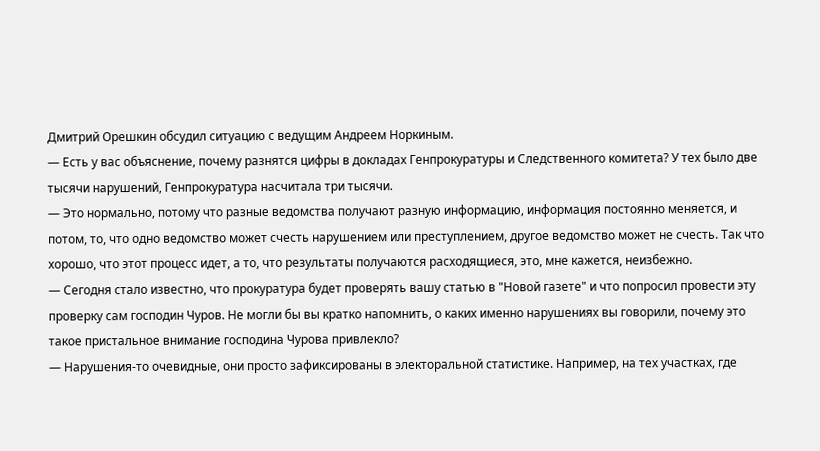Дмитрий Орешкин обсудил ситуацию с ведущим Андреем Норкиным.
— Есть у вас объяснение, почему разнятся цифры в докладах Генпрокуратуры и Следственного комитета? У тех было две тысячи нарушений, Генпрокуратура насчитала три тысячи.
— Это нормально, потому что разные ведомства получают разную информацию, информация постоянно меняется, и потом, то, что одно ведомство может счесть нарушением или преступлением, другое ведомство может не счесть. Так что хорошо, что этот процесс идет, а то, что результаты получаются расходящиеся, это, мне кажется, неизбежно.
— Сегодня стало известно, что прокуратура будет проверять вашу статью в "Новой газете" и что попросил провести эту проверку сам господин Чуров. Не могли бы вы кратко напомнить, о каких именно нарушениях вы говорили, почему это такое пристальное внимание господина Чурова привлекло?
— Нарушения-то очевидные, они просто зафиксированы в электоральной статистике. Например, на тех участках, где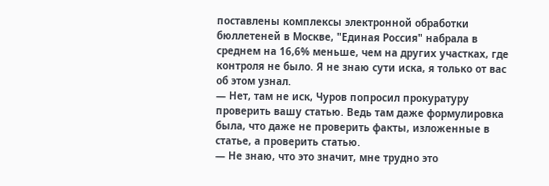поставлены комплексы электронной обработки бюллетеней в Москве, "Единая Россия" набрала в среднем на 16,6% меньше, чем на других участках, где контроля не было. Я не знаю сути иска, я только от вас об этом узнал.
— Нет, там не иск, Чуров попросил прокуратуру проверить вашу статью. Ведь там даже формулировка была, что даже не проверить факты, изложенные в статье, а проверить статью.
— Не знаю, что это значит, мне трудно это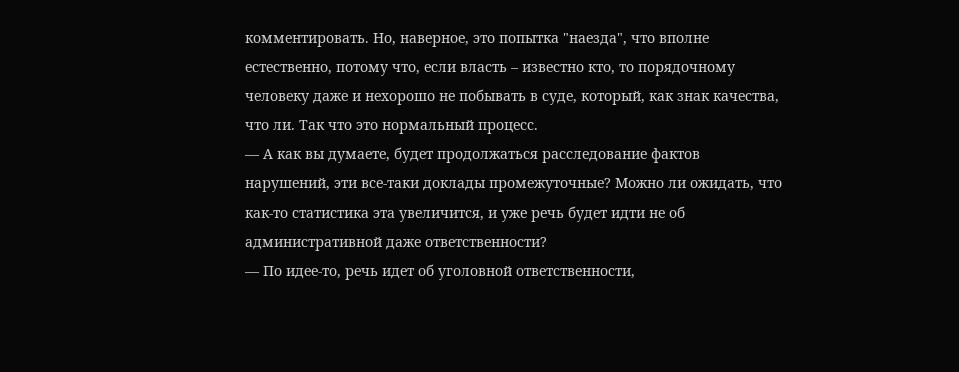комментировать. Но, наверное, это попытка "наезда", что вполне естественно, потому что, если власть – известно кто, то порядочному человеку даже и нехорошо не побывать в суде, который, как знак качества, что ли. Так что это нормальный процесс.
— А как вы думаете, будет продолжаться расследование фактов нарушений, эти все-таки доклады промежуточные? Можно ли ожидать, что как-то статистика эта увеличится, и уже речь будет идти не об административной даже ответственности?
— По идее-то, речь идет об уголовной ответственности,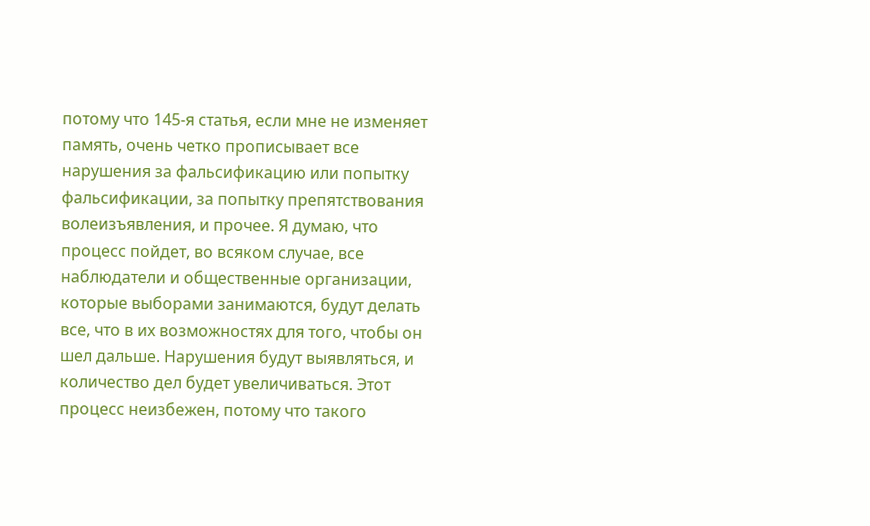потому что 145-я статья, если мне не изменяет память, очень четко прописывает все нарушения за фальсификацию или попытку фальсификации, за попытку препятствования волеизъявления, и прочее. Я думаю, что процесс пойдет, во всяком случае, все наблюдатели и общественные организации, которые выборами занимаются, будут делать все, что в их возможностях для того, чтобы он шел дальше. Нарушения будут выявляться, и количество дел будет увеличиваться. Этот процесс неизбежен, потому что такого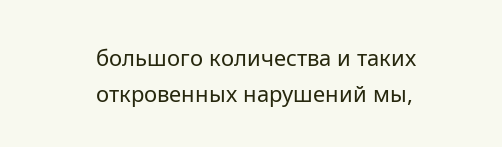большого количества и таких откровенных нарушений мы,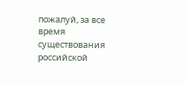пожалуй, за все время существования российской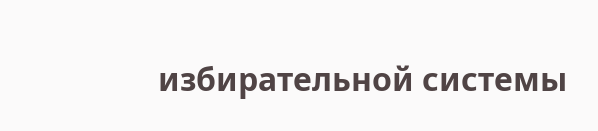избирательной системы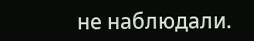не наблюдали.